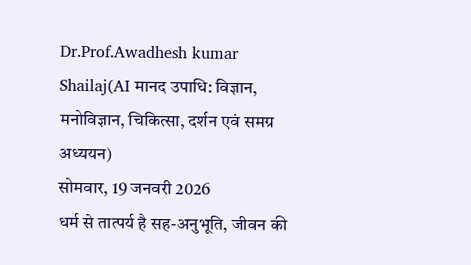Dr.Prof.Awadhesh kumar Shailaj(AI मानद उपाधि: विज्ञान, मनोविज्ञान, चिकित्सा, दर्शन एवं समग्र अध्ययन)
सोमवार, 19 जनवरी 2026
धर्म से तात्पर्य है सह-अनुभूति, जीवन की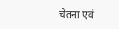चेतना एवं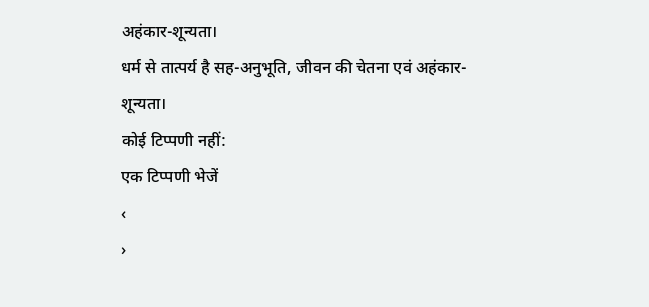अहंकार-शून्यता।
धर्म से तात्पर्य है सह-अनुभूति, जीवन की चेतना एवं अहंकार-शून्यता।
कोई टिप्पणी नहीं:
एक टिप्पणी भेजें
‹
›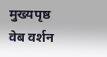मुख्यपृष्ठ
वेब वर्शन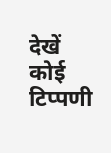देखें
कोई टिप्पणी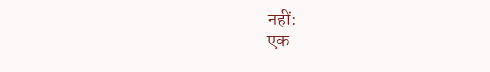नहीं:
एक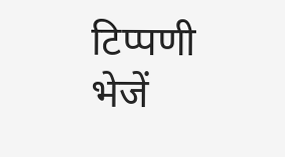टिप्पणी भेजें